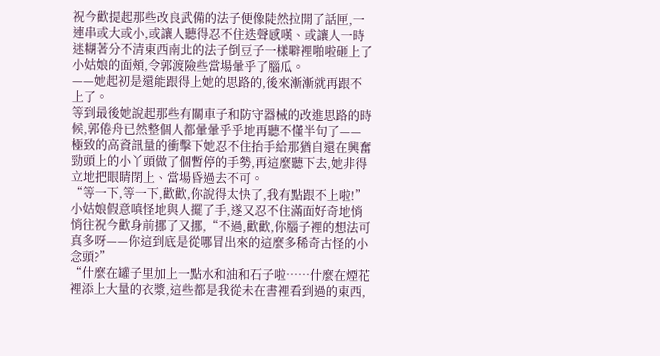祝今歡提起那些改良武備的法子便像陡然拉開了話匣,一連串或大或小,或讓人聽得忍不住迭聲感嘆、或讓人一時迷糊著分不清東西南北的法子倒豆子一樣噼裡啪啦砸上了小姑娘的面頰,令郭渡險些當場暈乎了腦瓜。
——她起初是還能跟得上她的思路的,後來漸漸就再跟不上了。
等到最後她說起那些有關車子和防守器械的改進思路的時候,郭倦舟已然整個人都暈暈乎乎地再聽不懂半句了——極致的高資訊量的衝擊下她忍不住抬手給那猶自還在興奮勁頭上的小丫頭做了個暫停的手勢,再這麼聽下去,她非得立地把眼睛閉上、當場昏過去不可。
“等一下,等一下,歡歡,你說得太快了,我有點跟不上啦!”小姑娘假意嗔怪地與人擺了手,遂又忍不住滿面好奇地悄悄往祝今歡身前挪了又挪,“不過,歡歡,你腦子裡的想法可真多呀——你這到底是從哪冒出來的這麼多稀奇古怪的小念頭?”
“什麼在罐子里加上一點水和油和石子啦……什麼在煙花裡添上大量的衣漿,這些都是我從未在書裡看到過的東西,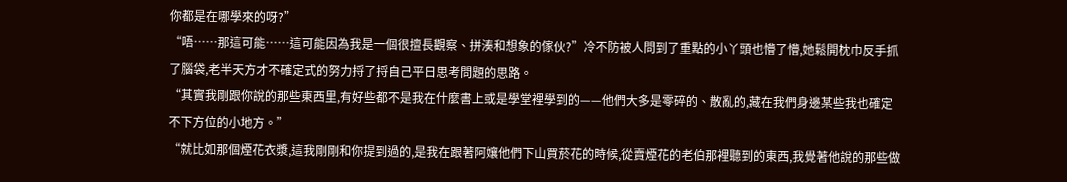你都是在哪學來的呀?”
“唔……那這可能……這可能因為我是一個很擅長觀察、拼湊和想象的傢伙?”冷不防被人問到了重點的小丫頭也懵了懵,她鬆開枕巾反手抓了腦袋,老半天方才不確定式的努力捋了捋自己平日思考問題的思路。
“其實我剛跟你說的那些東西里,有好些都不是我在什麼書上或是學堂裡學到的——他們大多是零碎的、散亂的,藏在我們身邊某些我也確定不下方位的小地方。”
“就比如那個煙花衣漿,這我剛剛和你提到過的,是我在跟著阿孃他們下山買菸花的時候,從賣煙花的老伯那裡聽到的東西,我覺著他說的那些做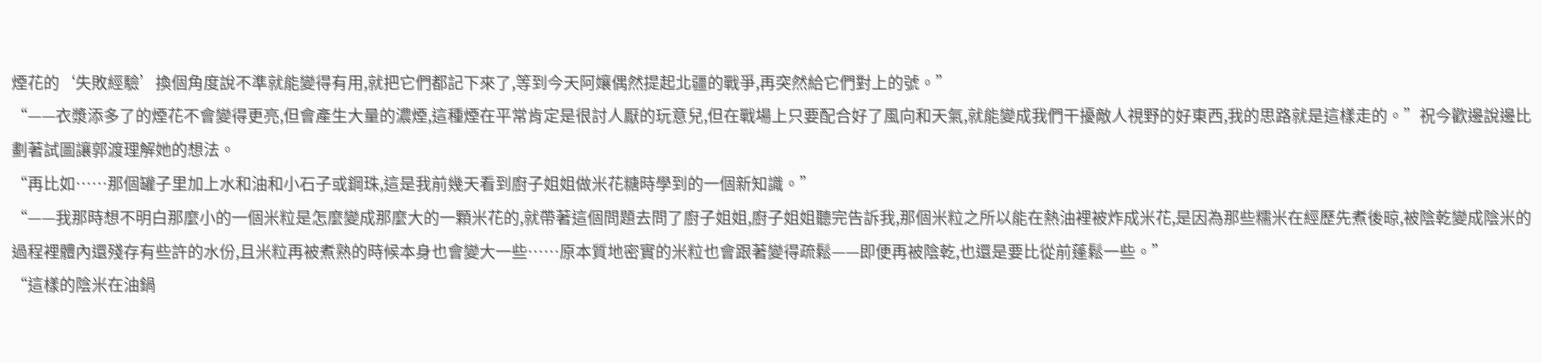煙花的‘失敗經驗’換個角度說不準就能變得有用,就把它們都記下來了,等到今天阿孃偶然提起北疆的戰爭,再突然給它們對上的號。”
“——衣漿添多了的煙花不會變得更亮,但會產生大量的濃煙,這種煙在平常肯定是很討人厭的玩意兒,但在戰場上只要配合好了風向和天氣,就能變成我們干擾敵人視野的好東西,我的思路就是這樣走的。”祝今歡邊說邊比劃著試圖讓郭渡理解她的想法。
“再比如……那個罐子里加上水和油和小石子或鋼珠,這是我前幾天看到廚子姐姐做米花糖時學到的一個新知識。”
“——我那時想不明白那麼小的一個米粒是怎麼變成那麼大的一顆米花的,就帶著這個問題去問了廚子姐姐,廚子姐姐聽完告訴我,那個米粒之所以能在熱油裡被炸成米花,是因為那些糯米在經歷先煮後晾,被陰乾變成陰米的過程裡體內還殘存有些許的水份,且米粒再被煮熟的時候本身也會變大一些……原本質地密實的米粒也會跟著變得疏鬆——即便再被陰乾,也還是要比從前蓬鬆一些。”
“這樣的陰米在油鍋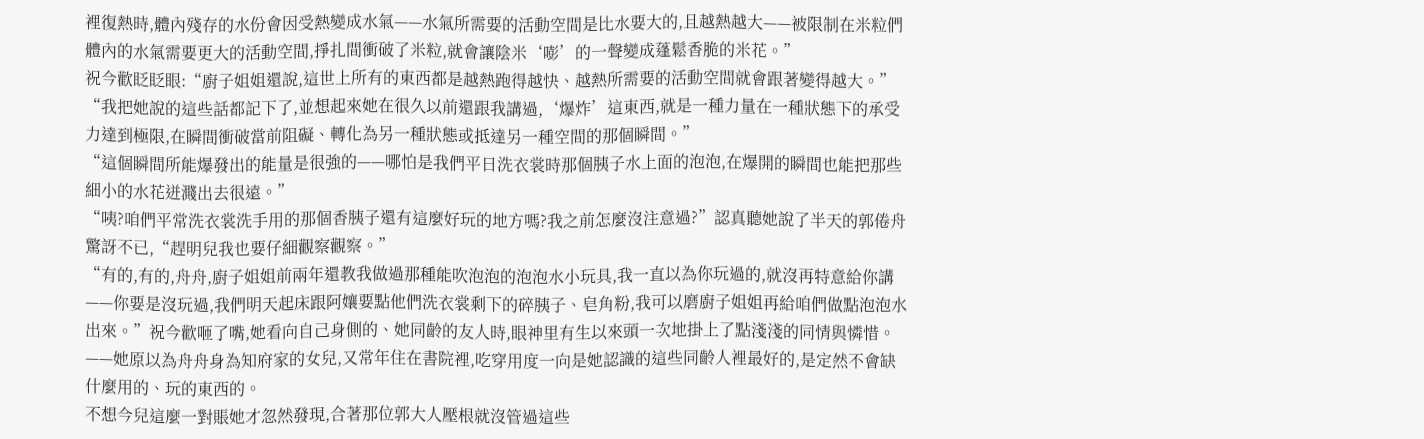裡復熱時,體內殘存的水份會因受熱變成水氣——水氣所需要的活動空間是比水要大的,且越熱越大——被限制在米粒們體內的水氣需要更大的活動空間,掙扎間衝破了米粒,就會讓陰米‘嘭’的一聲變成蓬鬆香脆的米花。”
祝今歡眨眨眼:“廚子姐姐還說,這世上所有的東西都是越熱跑得越快、越熱所需要的活動空間就會跟著變得越大。”
“我把她說的這些話都記下了,並想起來她在很久以前還跟我講過,‘爆炸’這東西,就是一種力量在一種狀態下的承受力達到極限,在瞬間衝破當前阻礙、轉化為另一種狀態或抵達另一種空間的那個瞬間。”
“這個瞬間所能爆發出的能量是很強的——哪怕是我們平日洗衣裳時那個胰子水上面的泡泡,在爆開的瞬間也能把那些細小的水花迸濺出去很遠。”
“咦?咱們平常洗衣裳洗手用的那個香胰子還有這麼好玩的地方嗎?我之前怎麼沒注意過?”認真聽她說了半天的郭倦舟驚訝不已,“趕明兒我也要仔細觀察觀察。”
“有的,有的,舟舟,廚子姐姐前兩年還教我做過那種能吹泡泡的泡泡水小玩具,我一直以為你玩過的,就沒再特意給你講——你要是沒玩過,我們明天起床跟阿孃要點他們洗衣裳剩下的碎胰子、皂角粉,我可以磨廚子姐姐再給咱們做點泡泡水出來。”祝今歡咂了嘴,她看向自己身側的、她同齡的友人時,眼神里有生以來頭一次地掛上了點淺淺的同情與憐惜。
——她原以為舟舟身為知府家的女兒,又常年住在書院裡,吃穿用度一向是她認識的這些同齡人裡最好的,是定然不會缺什麼用的、玩的東西的。
不想今兒這麼一對賬她才忽然發現,合著那位郭大人壓根就沒管過這些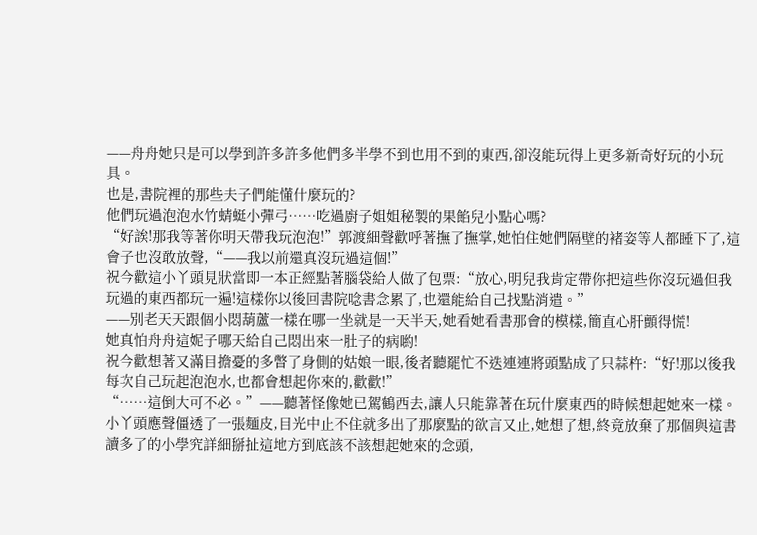——舟舟她只是可以學到許多許多他們多半學不到也用不到的東西,卻沒能玩得上更多新奇好玩的小玩具。
也是,書院裡的那些夫子們能懂什麼玩的?
他們玩過泡泡水竹蜻蜓小彈弓……吃過廚子姐姐秘製的果餡兒小點心嗎?
“好誒!那我等著你明天帶我玩泡泡!”郭渡細聲歡呼著撫了撫掌,她怕住她們隔壁的褚姿等人都睡下了,這會子也沒敢放聲,“——我以前還真沒玩過這個!”
祝今歡這小丫頭見狀當即一本正經點著腦袋給人做了包票:“放心,明兒我肯定帶你把這些你沒玩過但我玩過的東西都玩一遍!這樣你以後回書院唸書念累了,也還能給自己找點消遣。”
——別老天天跟個小悶葫蘆一樣在哪一坐就是一天半天,她看她看書那會的模樣,簡直心肝顫得慌!
她真怕舟舟這妮子哪天給自己悶出來一肚子的病喲!
祝今歡想著又滿目擔憂的多瞥了身側的姑娘一眼,後者聽罷忙不迭連連將頭點成了只蒜杵:“好!那以後我每次自己玩起泡泡水,也都會想起你來的,歡歡!”
“……這倒大可不必。”——聽著怪像她已駕鶴西去,讓人只能靠著在玩什麼東西的時候想起她來一樣。
小丫頭應聲僵透了一張麵皮,目光中止不住就多出了那麼點的欲言又止,她想了想,終竟放棄了那個與這書讀多了的小學究詳細掰扯這地方到底該不該想起她來的念頭,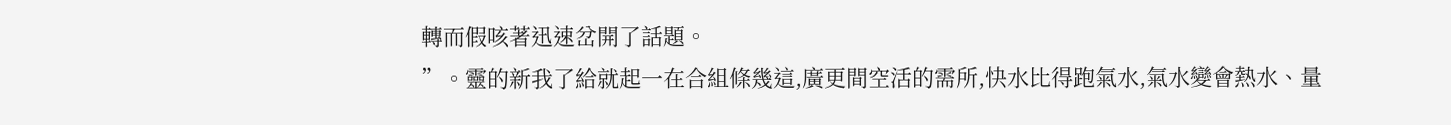轉而假咳著迅速岔開了話題。
”。靈的新我了給就起一在合組條幾這,廣更間空活的需所,快水比得跑氣水,氣水變會熱水、量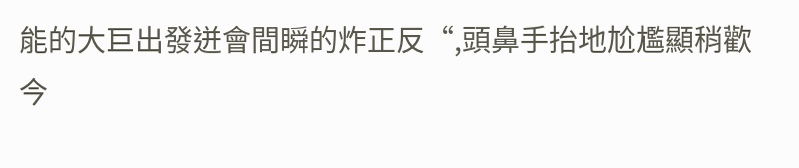能的大巨出發迸會間瞬的炸正反“,頭鼻手抬地尬尷顯稍歡今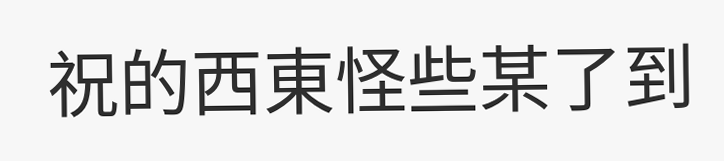祝的西東怪些某了到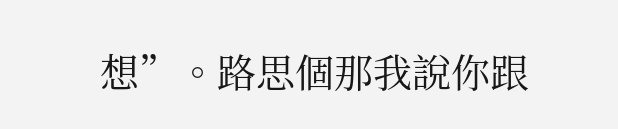想”。路思個那我說你跟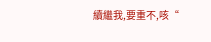續繼我,要重不,咳“